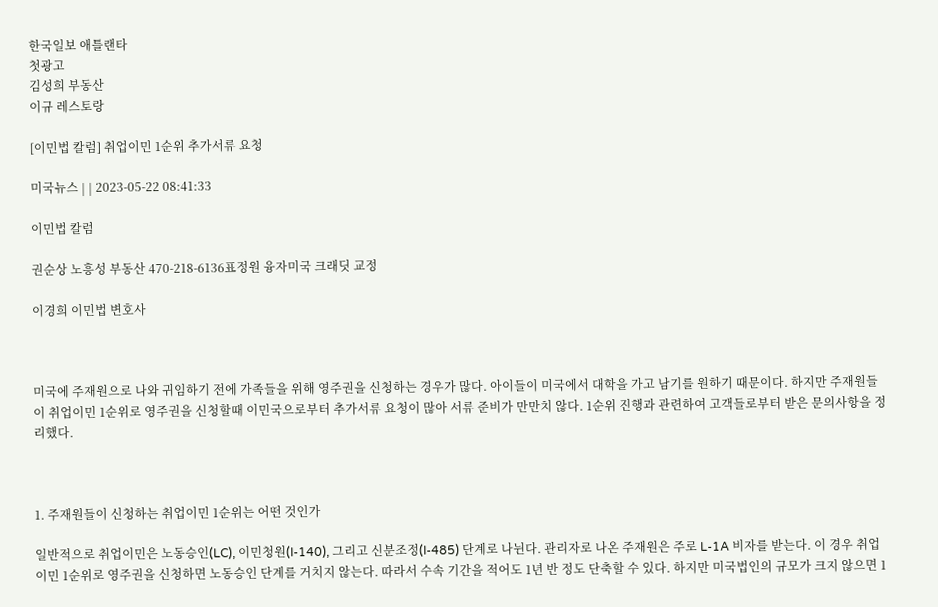한국일보 애틀랜타
첫광고
김성희 부동산
이규 레스토랑

[이민법 칼럼] 취업이민 1순위 추가서류 요청

미국뉴스 | | 2023-05-22 08:41:33

이민법 칼럼

권순상 노흥성 부동산 470-218-6136표정원 융자미국 크래딧 교정

이경희 이민법 변호사



미국에 주재원으로 나와 귀임하기 전에 가족들을 위해 영주권을 신청하는 경우가 많다. 아이들이 미국에서 대학을 가고 남기를 원하기 때문이다. 하지만 주재원들이 취업이민 1순위로 영주권을 신청할때 이민국으로부터 추가서류 요청이 많아 서류 준비가 만만치 않다. 1순위 진행과 관련하여 고객들로부터 받은 문의사항을 정리했다.



1. 주재원들이 신청하는 취업이민 1순위는 어떤 것인가

일반적으로 취업이민은 노동승인(LC), 이민청원(I-140), 그리고 신분조정(I-485) 단계로 나뉜다. 관리자로 나온 주재원은 주로 L-1A 비자를 받는다. 이 경우 취업이민 1순위로 영주권을 신청하면 노동승인 단계를 거치지 않는다. 따라서 수속 기간을 적어도 1년 반 정도 단축할 수 있다. 하지만 미국법인의 규모가 크지 않으면 1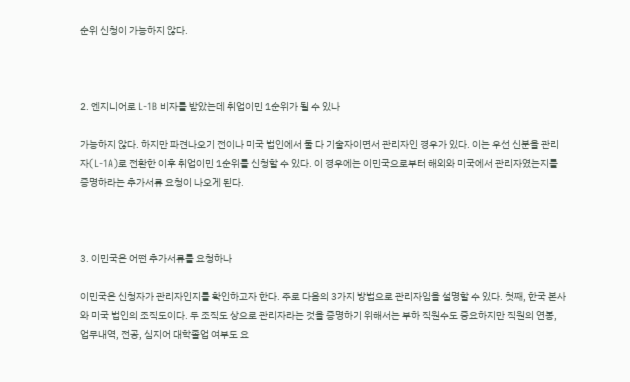순위 신청이 가능하지 않다.



2. 엔지니어로 L-1B 비자를 받았는데 취업이민 1순위가 될 수 있나

가능하지 않다. 하지만 파견나오기 전이나 미국 법인에서 둘 다 기술자이면서 관리자인 경우가 있다. 이는 우선 신분을 관리자(L-1A)로 전환한 이후 취업이민 1순위를 신청할 수 있다. 이 경우에는 이민국으로부터 해외와 미국에서 관리자였는지를 증명하라는 추가서류 요청이 나오게 된다.



3. 이민국은 어떤 추가서류를 요청하나

이민국은 신청자가 관리자인지를 확인하고자 한다. 주로 다음의 3가지 방법으로 관리자임을 설명할 수 있다. 첫째, 한국 본사와 미국 법인의 조직도이다. 두 조직도 상으로 관리자라는 것을 증명하기 위해서는 부하 직원수도 중요하지만 직원의 연봉, 업무내역, 전공, 심지어 대학졸업 여부도 요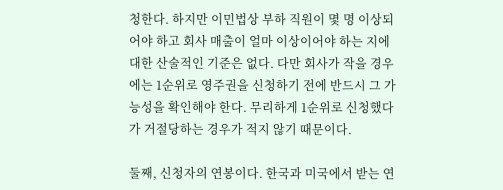청한다. 하지만 이민법상 부하 직원이 몇 명 이상되어야 하고 회사 매출이 얼마 이상이어야 하는 지에 대한 산술적인 기준은 없다. 다만 회사가 작을 경우에는 1순위로 영주권을 신청하기 전에 반드시 그 가능성을 확인해야 한다. 무리하게 1순위로 신청했다가 거절당하는 경우가 적지 않기 때문이다.

둘째, 신청자의 연봉이다. 한국과 미국에서 받는 연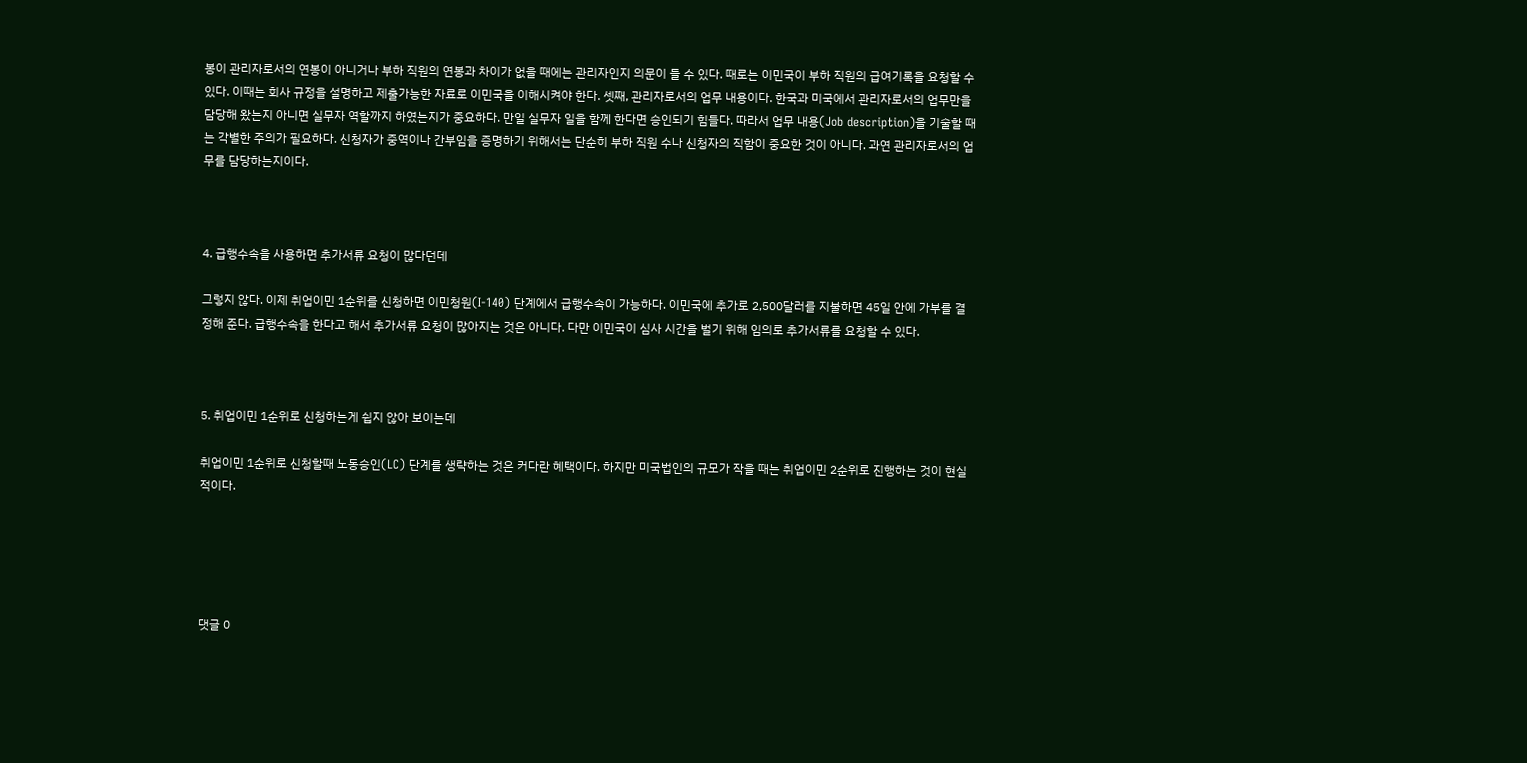봉이 관리자로서의 연봉이 아니거나 부하 직원의 연봉과 차이가 없을 때에는 관리자인지 의문이 들 수 있다. 때로는 이민국이 부하 직원의 급여기록을 요청할 수 있다. 이때는 회사 규정을 설명하고 제출가능한 자료로 이민국을 이해시켜야 한다. 셋째, 관리자로서의 업무 내용이다. 한국과 미국에서 관리자로서의 업무만을 담당해 왔는지 아니면 실무자 역할까지 하였는지가 중요하다. 만일 실무자 일을 함께 한다면 승인되기 힘들다. 따라서 업무 내용(Job description)을 기술할 때는 각별한 주의가 필요하다. 신청자가 중역이나 간부임을 증명하기 위해서는 단순히 부하 직원 수나 신청자의 직함이 중요한 것이 아니다. 과연 관리자로서의 업무를 담당하는지이다.



4. 급행수속을 사용하면 추가서류 요청이 많다던데

그렇지 않다. 이제 취업이민 1순위를 신청하면 이민청원(I-140) 단계에서 급행수속이 가능하다. 이민국에 추가로 2,500달러를 지불하면 45일 안에 가부를 결정해 준다. 급행수속을 한다고 해서 추가서류 요청이 많아지는 것은 아니다. 다만 이민국이 심사 시간을 벌기 위해 임의로 추가서류를 요청할 수 있다.



5. 취업이민 1순위로 신청하는게 쉽지 않아 보이는데

취업이민 1순위로 신청할때 노동승인(LC) 단계를 생략하는 것은 커다란 혜택이다. 하지만 미국법인의 규모가 작을 때는 취업이민 2순위로 진행하는 것이 현실적이다.





댓글 0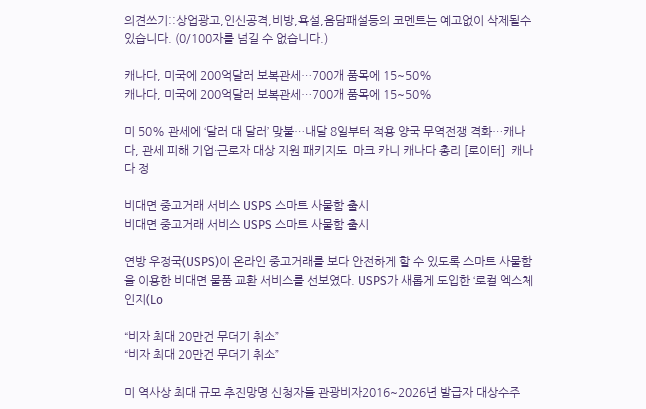의견쓰기::상업광고,인신공격,비방,욕설,음담패설등의 코멘트는 예고없이 삭제될수 있습니다. (0/100자를 넘길 수 없습니다.)

캐나다, 미국에 200억달러 보복관세…700개 품목에 15~50%
캐나다, 미국에 200억달러 보복관세…700개 품목에 15~50%

미 50% 관세에 ‘달러 대 달러’ 맞불…내달 8일부터 적용 양국 무역전쟁 격화…캐나다, 관세 피해 기업·근로자 대상 지원 패키지도  마크 카니 캐나다 총리 [로이터]  캐나다 정

비대면 중고거래 서비스 USPS 스마트 사물함 출시
비대면 중고거래 서비스 USPS 스마트 사물함 출시

연방 우정국(USPS)이 온라인 중고거래를 보다 안전하게 할 수 있도록 스마트 사물함을 이용한 비대면 물품 교환 서비스를 선보였다. USPS가 새롭게 도입한 ‘로컬 엑스체인지(Lo

“비자 최대 20만건 무더기 취소”
“비자 최대 20만건 무더기 취소”

미 역사상 최대 규모 추진망명 신청자들 관광비자2016~2026년 발급자 대상수주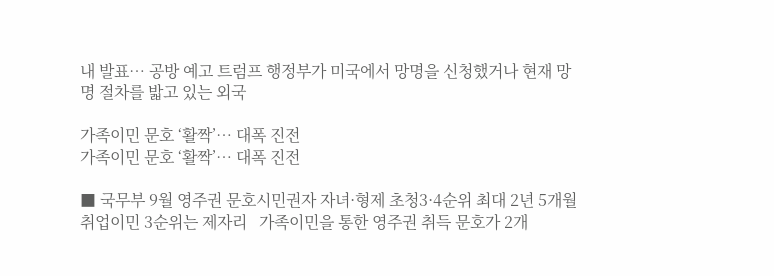내 발표… 공방 예고 트럼프 행정부가 미국에서 망명을 신청했거나 현재 망명 절차를 밟고 있는 외국

가족이민 문호 ‘활짝’… 대폭 진전
가족이민 문호 ‘활짝’… 대폭 진전

■ 국무부 9월 영주권 문호시민권자 자녀·형제 초청3·4순위 최대 2년 5개월취업이민 3순위는 제자리   가족이민을 통한 영주권 취득 문호가 2개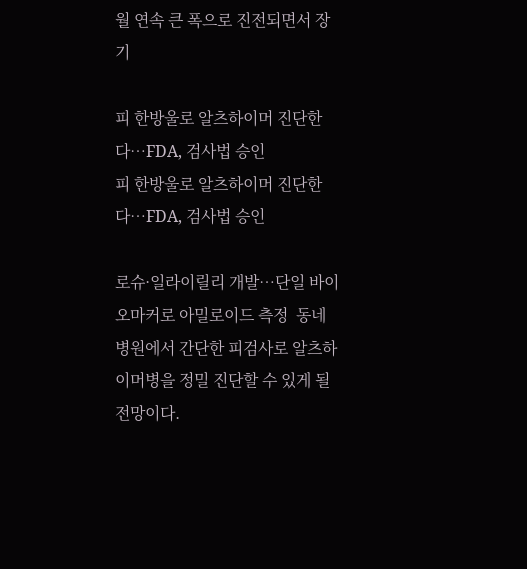월 연속 큰 폭으로 진전되면서 장기

피 한방울로 알츠하이머 진단한다…FDA, 검사법 승인
피 한방울로 알츠하이머 진단한다…FDA, 검사법 승인

로슈·일라이릴리 개발…단일 바이오마커로 아밀로이드 측정  동네 병원에서 간단한 피검사로 알츠하이머병을 정밀 진단할 수 있게 될 전망이다.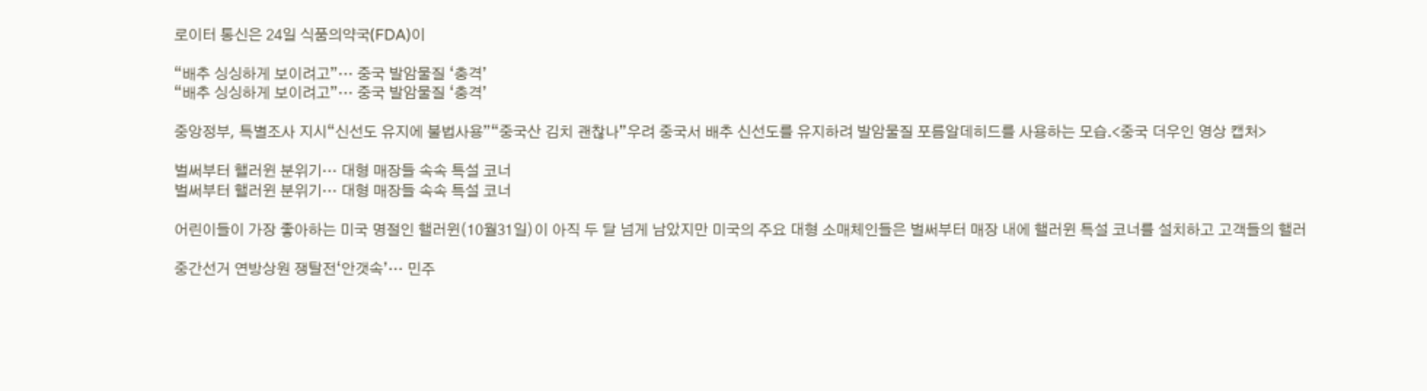로이터 통신은 24일 식품의약국(FDA)이

“배추 싱싱하게 보이려고”… 중국 발암물질 ‘충격’
“배추 싱싱하게 보이려고”… 중국 발암물질 ‘충격’

중앙정부, 특별조사 지시“신선도 유지에 불법사용”“중국산 김치 괜찮나”우려 중국서 배추 신선도를 유지하려 발암물질 포름알데히드를 사용하는 모습.<중국 더우인 영상 캡처>

벌써부터 핼러윈 분위기… 대형 매장들 속속 특설 코너
벌써부터 핼러윈 분위기… 대형 매장들 속속 특설 코너

어린이들이 가장 좋아하는 미국 명절인 핼러윈(10월31일)이 아직 두 달 넘게 남았지만 미국의 주요 대형 소매체인들은 벌써부터 매장 내에 핼러윈 특설 코너를 설치하고 고객들의 핼러

중간선거 연방상원 쟁탈전‘안갯속’… 민주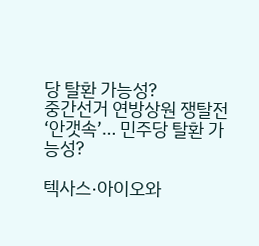당 탈환 가능성?
중간선거 연방상원 쟁탈전‘안갯속’… 민주당 탈환 가능성?

텍사스·아이오와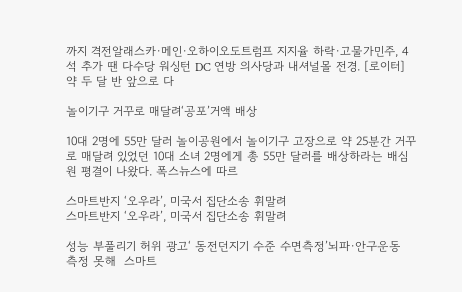까지 격전알래스카·메인·오하이오도트럼프 지지율 하락·고물가민주, 4석 추가 땐 다수당 워싱턴 DC 연방 의사당과 내셔널몰 전경. [로이터]  약 두 달 반 앞으로 다

놀이기구 거꾸로 매달려‘공포’거액 배상

10대 2명에 55만 달러 놀이공원에서 놀이기구 고장으로 약 25분간 거꾸로 매달려 있었던 10대 소녀 2명에게 총 55만 달러를 배상하라는 배심원 평결이 나왔다. 폭스뉴스에 따르

스마트반지 ‘오우라’, 미국서 집단소송 휘말려
스마트반지 ‘오우라’, 미국서 집단소송 휘말려

성능 부풀리기 허위 광고‘ 동전던지기 수준 수면측정’뇌파·안구운동 측정 못해  스마트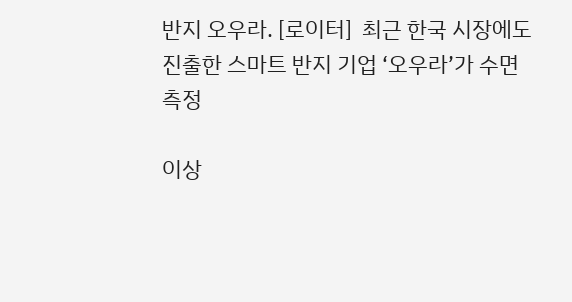반지 오우라. [로이터]  최근 한국 시장에도 진출한 스마트 반지 기업 ‘오우라’가 수면 측정

이상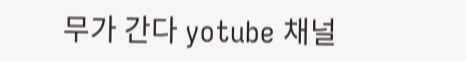무가 간다 yotube 채널